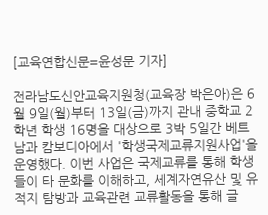[교육연합신문=윤성문 기자]

전라남도신안교육지원청(교육장 박은아)은 6월 9일(월)부터 13일(금)까지 관내 중학교 2학년 학생 16명을 대상으로 3박 5일간 베트남과 캄보디아에서 '학생국제교류지원사업'을 운영했다. 이번 사업은 국제교류를 통해 학생들이 타 문화를 이해하고, 세계자연유산 및 유적지 탐방과 교육관련 교류활동을 통해 글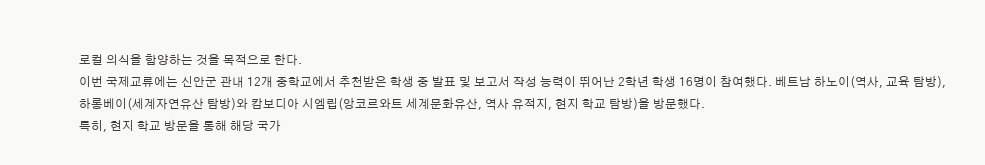로컬 의식을 함양하는 것을 목적으로 한다.
이번 국제교류에는 신안군 관내 12개 중학교에서 추천받은 학생 중 발표 및 보고서 작성 능력이 뛰어난 2학년 학생 16명이 참여했다. 베트남 하노이(역사, 교육 탐방), 하롱베이(세계자연유산 탐방)와 캄보디아 시엠립(앙코르와트 세계문화유산, 역사 유적지, 현지 학교 탐방)을 방문했다.
특히, 현지 학교 방문을 통해 해당 국가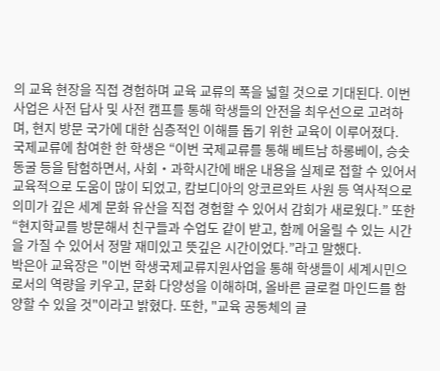의 교육 현장을 직접 경험하며 교육 교류의 폭을 넓힐 것으로 기대된다. 이번 사업은 사전 답사 및 사전 캠프를 통해 학생들의 안전을 최우선으로 고려하며, 현지 방문 국가에 대한 심층적인 이해를 돕기 위한 교육이 이루어졌다.
국제교류에 참여한 한 학생은 “이번 국제교류를 통해 베트남 하롱베이, 승솟동굴 등을 탐험하면서, 사회‧과학시간에 배운 내용을 실제로 접할 수 있어서 교육적으로 도움이 많이 되었고, 캄보디아의 앙코르와트 사원 등 역사적으로 의미가 깊은 세계 문화 유산을 직접 경험할 수 있어서 감회가 새로웠다.” 또한 “현지학교를 방문해서 친구들과 수업도 같이 받고, 함께 어울릴 수 있는 시간을 가질 수 있어서 정말 재미있고 뜻깊은 시간이었다.”라고 말했다.
박은아 교육장은 "이번 학생국제교류지원사업을 통해 학생들이 세계시민으로서의 역량을 키우고, 문화 다양성을 이해하며, 올바른 글로컬 마인드를 함양할 수 있을 것"이라고 밝혔다. 또한, "교육 공동체의 글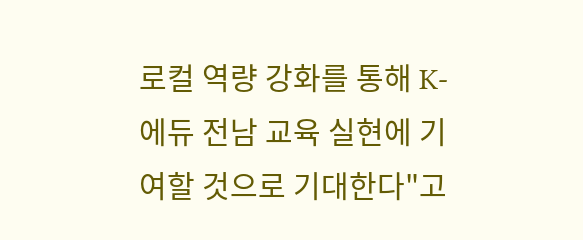로컬 역량 강화를 통해 K-에듀 전남 교육 실현에 기여할 것으로 기대한다"고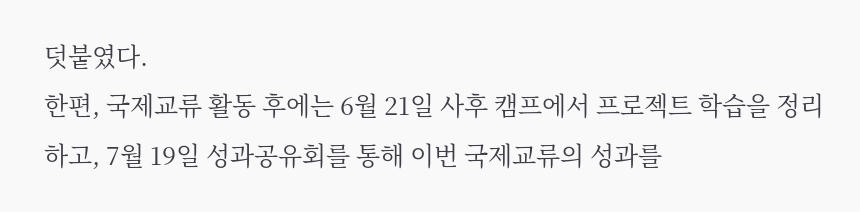덧붙였다.
한편, 국제교류 활동 후에는 6월 21일 사후 캠프에서 프로젝트 학습을 정리하고, 7월 19일 성과공유회를 통해 이번 국제교류의 성과를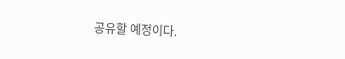공유할 예정이다.